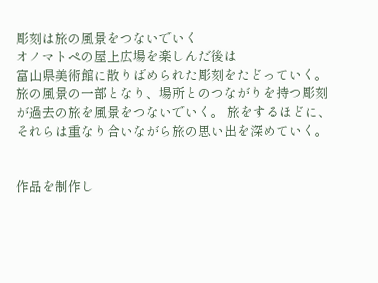彫刻は旅の風景をつないでいく
オノマトペの屋上広場を楽しんだ後は
富山県美術館に散りばめられた彫刻をたどっていく。
旅の風景の一部となり、場所とのつながりを持つ彫刻
が過去の旅を風景をつないでいく。 旅をするほどに、
それらは重なり合いながら旅の思い出を深めていく。


作品を制作し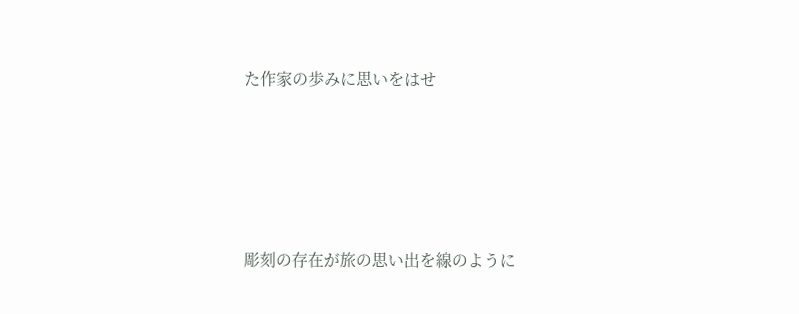た作家の歩みに思いをはせ





彫刻の存在が旅の思い出を線のように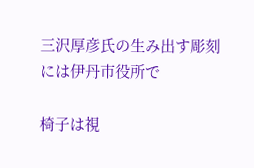三沢厚彦氏の生み出す彫刻には伊丹市役所で

椅子は視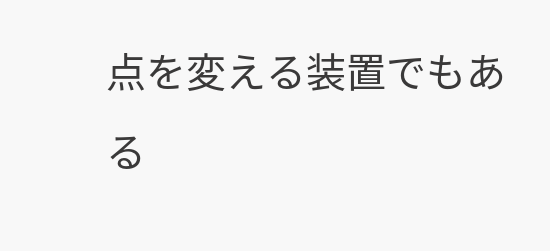点を変える装置でもある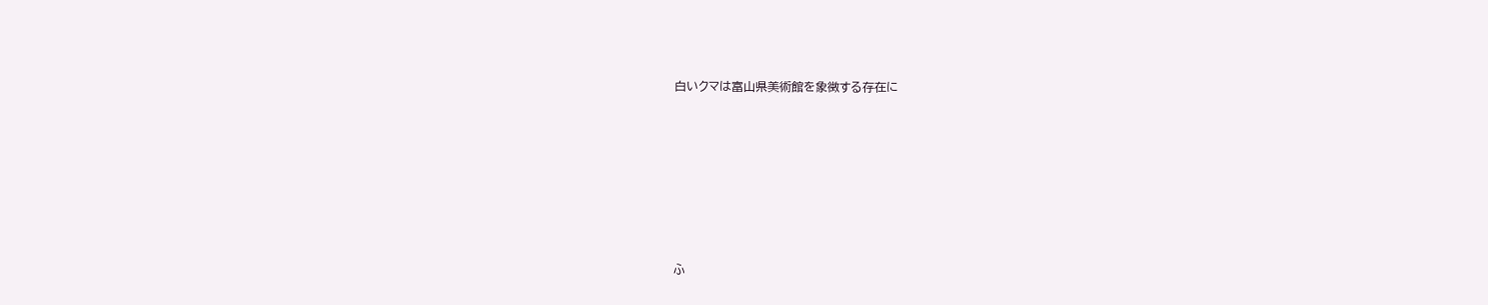白いクマは富山県美術館を象徴する存在に








ふ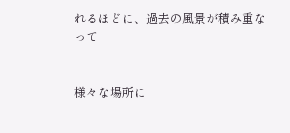れるほどに、過去の風景が積み重なって


様々な場所に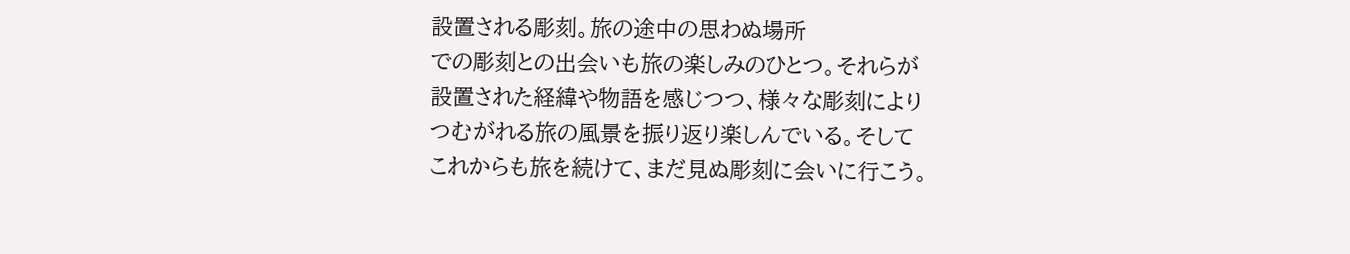設置される彫刻。旅の途中の思わぬ場所
での彫刻との出会いも旅の楽しみのひとつ。それらが
設置された経緯や物語を感じつつ、様々な彫刻により
つむがれる旅の風景を振り返り楽しんでいる。そして
これからも旅を続けて、まだ見ぬ彫刻に会いに行こう。